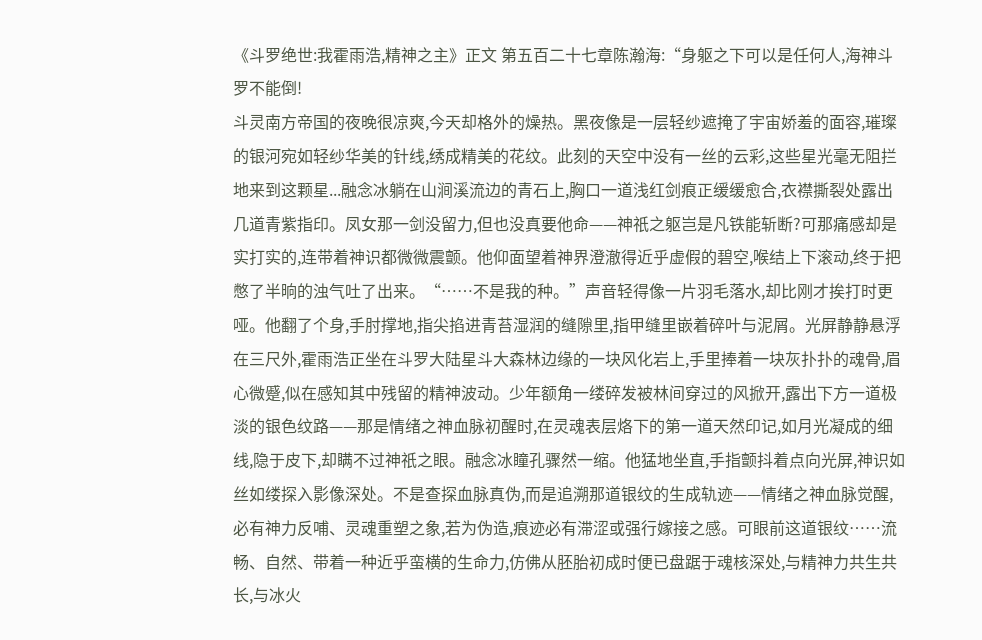《斗罗绝世:我霍雨浩,精神之主》正文 第五百二十七章陈瀚海:“身躯之下可以是任何人,海神斗罗不能倒!
斗灵南方帝国的夜晚很凉爽,今天却格外的燥热。黑夜像是一层轻纱遮掩了宇宙娇羞的面容,璀璨的银河宛如轻纱华美的针线,绣成精美的花纹。此刻的天空中没有一丝的云彩,这些星光毫无阻拦地来到这颗星...融念冰躺在山涧溪流边的青石上,胸口一道浅红剑痕正缓缓愈合,衣襟撕裂处露出几道青紫指印。凤女那一剑没留力,但也没真要他命——神祇之躯岂是凡铁能斩断?可那痛感却是实打实的,连带着神识都微微震颤。他仰面望着神界澄澈得近乎虚假的碧空,喉结上下滚动,终于把憋了半晌的浊气吐了出来。“……不是我的种。”声音轻得像一片羽毛落水,却比刚才挨打时更哑。他翻了个身,手肘撑地,指尖掐进青苔湿润的缝隙里,指甲缝里嵌着碎叶与泥屑。光屏静静悬浮在三尺外,霍雨浩正坐在斗罗大陆星斗大森林边缘的一块风化岩上,手里捧着一块灰扑扑的魂骨,眉心微蹙,似在感知其中残留的精神波动。少年额角一缕碎发被林间穿过的风掀开,露出下方一道极淡的银色纹路——那是情绪之神血脉初醒时,在灵魂表层烙下的第一道天然印记,如月光凝成的细线,隐于皮下,却瞒不过神祇之眼。融念冰瞳孔骤然一缩。他猛地坐直,手指颤抖着点向光屏,神识如丝如缕探入影像深处。不是查探血脉真伪,而是追溯那道银纹的生成轨迹——情绪之神血脉觉醒,必有神力反哺、灵魂重塑之象,若为伪造,痕迹必有滞涩或强行嫁接之感。可眼前这道银纹……流畅、自然、带着一种近乎蛮横的生命力,仿佛从胚胎初成时便已盘踞于魂核深处,与精神力共生共长,与冰火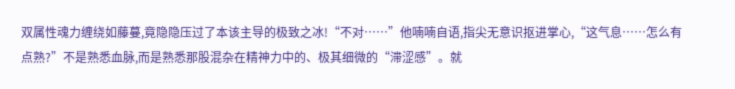双属性魂力缠绕如藤蔓,竟隐隐压过了本该主导的极致之冰!“不对……”他喃喃自语,指尖无意识抠进掌心,“这气息……怎么有点熟?”不是熟悉血脉,而是熟悉那股混杂在精神力中的、极其细微的“滞涩感”。就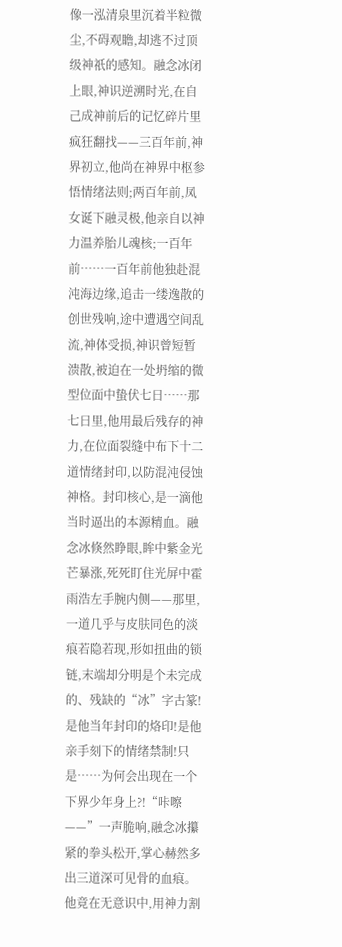像一泓清泉里沉着半粒微尘,不碍观瞻,却逃不过顶级神祇的感知。融念冰闭上眼,神识逆溯时光,在自己成神前后的记忆碎片里疯狂翻找——三百年前,神界初立,他尚在神界中枢参悟情绪法则;两百年前,凤女诞下融灵极,他亲自以神力温养胎儿魂核;一百年前……一百年前他独赴混沌海边缘,追击一缕逸散的创世残响,途中遭遇空间乱流,神体受损,神识曾短暂溃散,被迫在一处坍缩的微型位面中蛰伏七日……那七日里,他用最后残存的神力,在位面裂缝中布下十二道情绪封印,以防混沌侵蚀神格。封印核心,是一滴他当时逼出的本源精血。融念冰倏然睁眼,眸中紫金光芒暴涨,死死盯住光屏中霍雨浩左手腕内侧——那里,一道几乎与皮肤同色的淡痕若隐若现,形如扭曲的锁链,末端却分明是个未完成的、残缺的“冰”字古篆!是他当年封印的烙印!是他亲手刻下的情绪禁制!只是……为何会出现在一个下界少年身上?!“咔嚓——”一声脆响,融念冰攥紧的拳头松开,掌心赫然多出三道深可见骨的血痕。他竟在无意识中,用神力割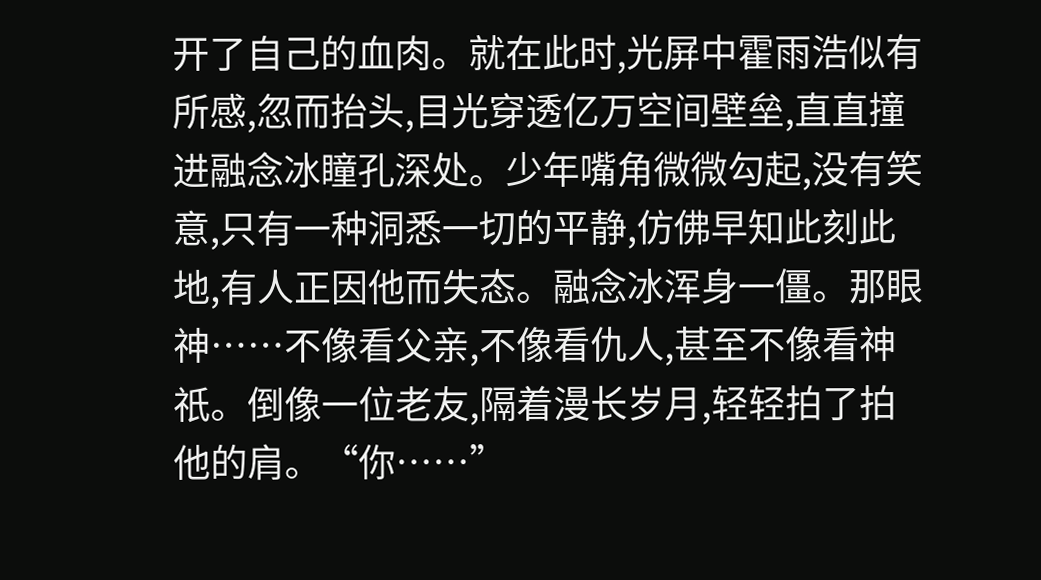开了自己的血肉。就在此时,光屏中霍雨浩似有所感,忽而抬头,目光穿透亿万空间壁垒,直直撞进融念冰瞳孔深处。少年嘴角微微勾起,没有笑意,只有一种洞悉一切的平静,仿佛早知此刻此地,有人正因他而失态。融念冰浑身一僵。那眼神……不像看父亲,不像看仇人,甚至不像看神祇。倒像一位老友,隔着漫长岁月,轻轻拍了拍他的肩。“你……”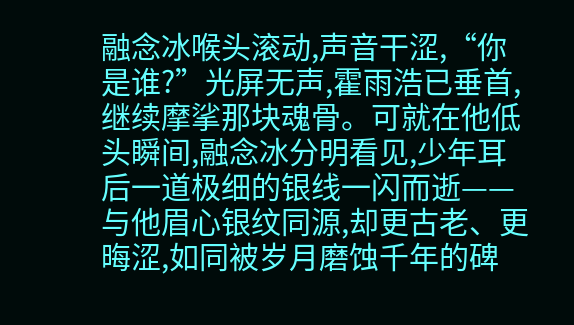融念冰喉头滚动,声音干涩,“你是谁?”光屏无声,霍雨浩已垂首,继续摩挲那块魂骨。可就在他低头瞬间,融念冰分明看见,少年耳后一道极细的银线一闪而逝——与他眉心银纹同源,却更古老、更晦涩,如同被岁月磨蚀千年的碑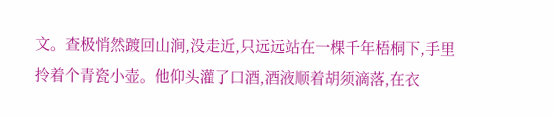文。查极悄然踱回山涧,没走近,只远远站在一棵千年梧桐下,手里拎着个青瓷小壶。他仰头灌了口酒,酒液顺着胡须滴落,在衣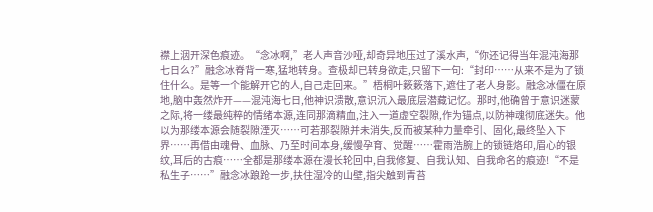襟上洇开深色痕迹。“念冰啊,”老人声音沙哑,却奇异地压过了溪水声,“你还记得当年混沌海那七日么?”融念冰脊背一寒,猛地转身。查极却已转身欲走,只留下一句:“封印……从来不是为了锁住什么。是等一个能解开它的人,自己走回来。”梧桐叶簌簌落下,遮住了老人身影。融念冰僵在原地,脑中轰然炸开——混沌海七日,他神识溃散,意识沉入最底层潜藏记忆。那时,他确曾于意识迷蒙之际,将一缕最纯粹的情绪本源,连同那滴精血,注入一道虚空裂隙,作为锚点,以防神魂彻底迷失。他以为那缕本源会随裂隙湮灭……可若那裂隙并未消失,反而被某种力量牵引、固化,最终坠入下界……再借由魂骨、血脉、乃至时间本身,缓慢孕育、觉醒……霍雨浩腕上的锁链烙印,眉心的银纹,耳后的古痕……全都是那缕本源在漫长轮回中,自我修复、自我认知、自我命名的痕迹!“不是私生子……”融念冰踉跄一步,扶住湿冷的山壁,指尖触到青苔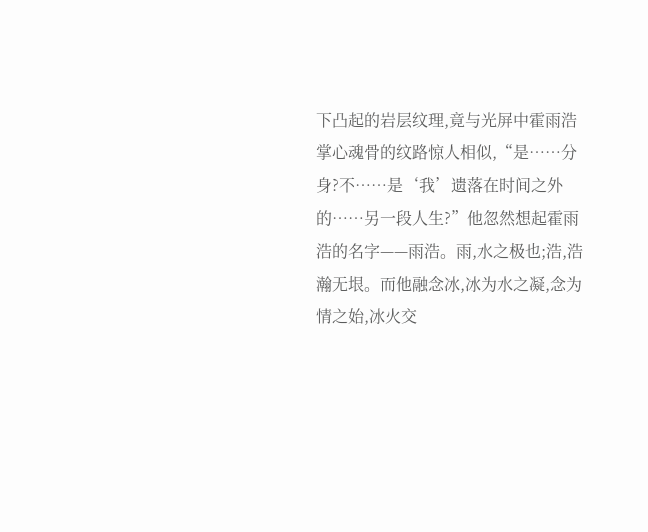下凸起的岩层纹理,竟与光屏中霍雨浩掌心魂骨的纹路惊人相似,“是……分身?不……是‘我’遗落在时间之外的……另一段人生?”他忽然想起霍雨浩的名字——雨浩。雨,水之极也;浩,浩瀚无垠。而他融念冰,冰为水之凝,念为情之始,冰火交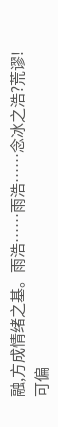融,方成情绪之基。雨浩……雨浩……念冰之浩?荒谬!可偏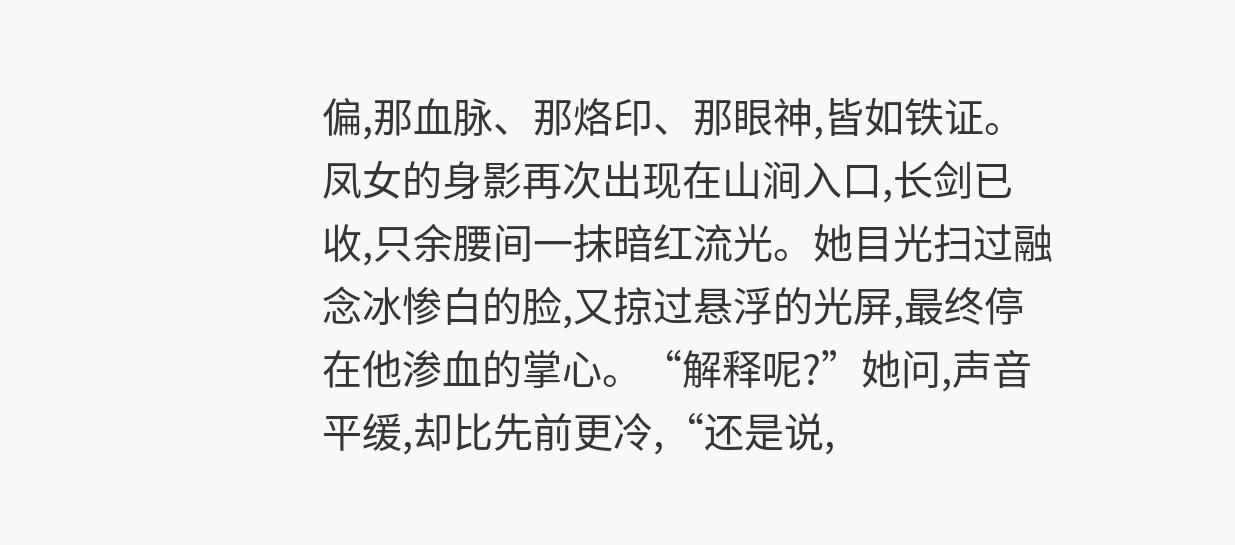偏,那血脉、那烙印、那眼神,皆如铁证。凤女的身影再次出现在山涧入口,长剑已收,只余腰间一抹暗红流光。她目光扫过融念冰惨白的脸,又掠过悬浮的光屏,最终停在他渗血的掌心。“解释呢?”她问,声音平缓,却比先前更冷,“还是说,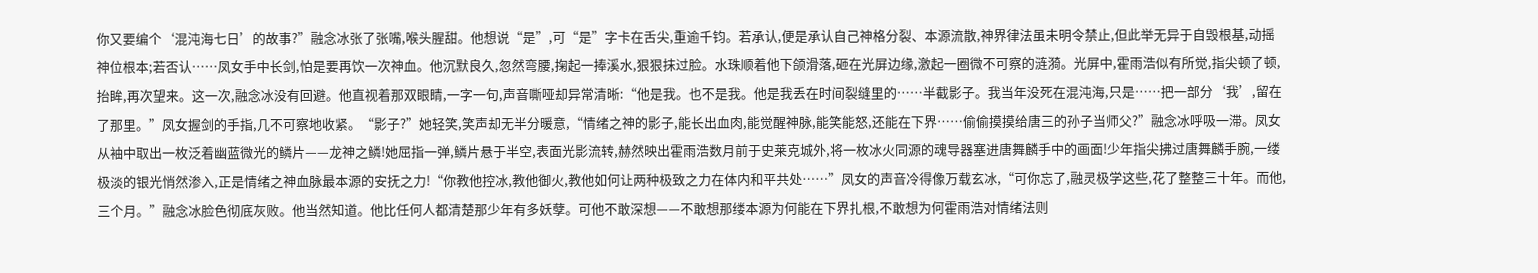你又要编个‘混沌海七日’的故事?”融念冰张了张嘴,喉头腥甜。他想说“是”,可“是”字卡在舌尖,重逾千钧。若承认,便是承认自己神格分裂、本源流散,神界律法虽未明令禁止,但此举无异于自毁根基,动摇神位根本;若否认……凤女手中长剑,怕是要再饮一次神血。他沉默良久,忽然弯腰,掬起一捧溪水,狠狠抹过脸。水珠顺着他下颌滑落,砸在光屏边缘,激起一圈微不可察的涟漪。光屏中,霍雨浩似有所觉,指尖顿了顿,抬眸,再次望来。这一次,融念冰没有回避。他直视着那双眼睛,一字一句,声音嘶哑却异常清晰:“他是我。也不是我。他是我丢在时间裂缝里的……半截影子。我当年没死在混沌海,只是……把一部分‘我’,留在了那里。”凤女握剑的手指,几不可察地收紧。“影子?”她轻笑,笑声却无半分暖意,“情绪之神的影子,能长出血肉,能觉醒神脉,能笑能怒,还能在下界……偷偷摸摸给唐三的孙子当师父?”融念冰呼吸一滞。凤女从袖中取出一枚泛着幽蓝微光的鳞片——龙神之鳞!她屈指一弹,鳞片悬于半空,表面光影流转,赫然映出霍雨浩数月前于史莱克城外,将一枚冰火同源的魂导器塞进唐舞麟手中的画面!少年指尖拂过唐舞麟手腕,一缕极淡的银光悄然渗入,正是情绪之神血脉最本源的安抚之力!“你教他控冰,教他御火,教他如何让两种极致之力在体内和平共处……”凤女的声音冷得像万载玄冰,“可你忘了,融灵极学这些,花了整整三十年。而他,三个月。”融念冰脸色彻底灰败。他当然知道。他比任何人都清楚那少年有多妖孽。可他不敢深想——不敢想那缕本源为何能在下界扎根,不敢想为何霍雨浩对情绪法则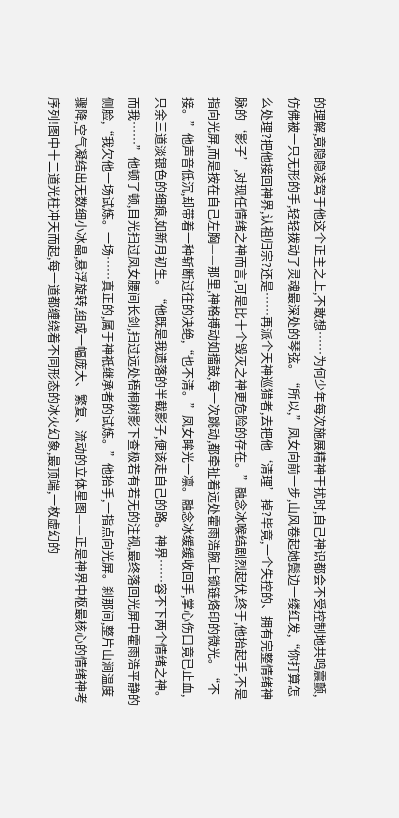的理解,竟隐隐凌驾于他这个正主之上,不敢想……为何少年每次施展精神干扰时,自己神识都会不受控制地共鸣震颤,仿佛被一只无形的手,轻轻拨动了灵魂最深处的琴弦。“所以,”凤女向前一步,山风卷起她鬓边一缕红发,“你打算怎么处理?把他接回神界,认祖归宗?还是……再派个天神巡猎者,去把他‘清理’掉?毕竟,一个失控的、拥有完整情绪神脉的‘影子’,对现任情绪之神而言,可是比十个毁灭之神更危险的存在。”融念冰喉结剧烈起伏,终于,他抬起手,不是指向光屏,而是按在自己左胸——那里,神格搏动如擂鼓,每一次跳动,都牵扯着远处霍雨浩腕上锁链烙印的微光。“不接。”他声音低沉,却带着一种斩断过往的决绝,“也不清。”凤女眸光一凛。融念冰缓缓收回手,掌心伤口竟已止血,只余三道淡银色的细痕,如新月初生。“他既是我遗落的半截影子,便该走自己的路。神界……容不下两个情绪之神。而我……”他顿了顿,目光扫过凤女腰间长剑,扫过远处梧桐树影下查极若有若无的注视,最终落回光屏中霍雨浩平静的侧脸,“我欠他一场试炼。一场……真正的,属于神祇继承者的试炼。”他抬手,一指点向光屏。刹那间,整片山涧温度骤降,空气凝结出无数细小冰晶,悬浮旋转,组成一幅庞大、繁复、流动的立体星图——正是神界中枢最核心的情绪神考序列!图中十二道光柱冲天而起,每一道都缠绕着不同形态的冰火幻象,最顶端,一枚虚幻的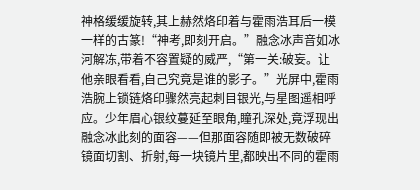神格缓缓旋转,其上赫然烙印着与霍雨浩耳后一模一样的古篆!“神考,即刻开启。”融念冰声音如冰河解冻,带着不容置疑的威严,“第一关:破妄。让他亲眼看看,自己究竟是谁的影子。”光屏中,霍雨浩腕上锁链烙印骤然亮起刺目银光,与星图遥相呼应。少年眉心银纹蔓延至眼角,瞳孔深处,竟浮现出融念冰此刻的面容——但那面容随即被无数破碎镜面切割、折射,每一块镜片里,都映出不同的霍雨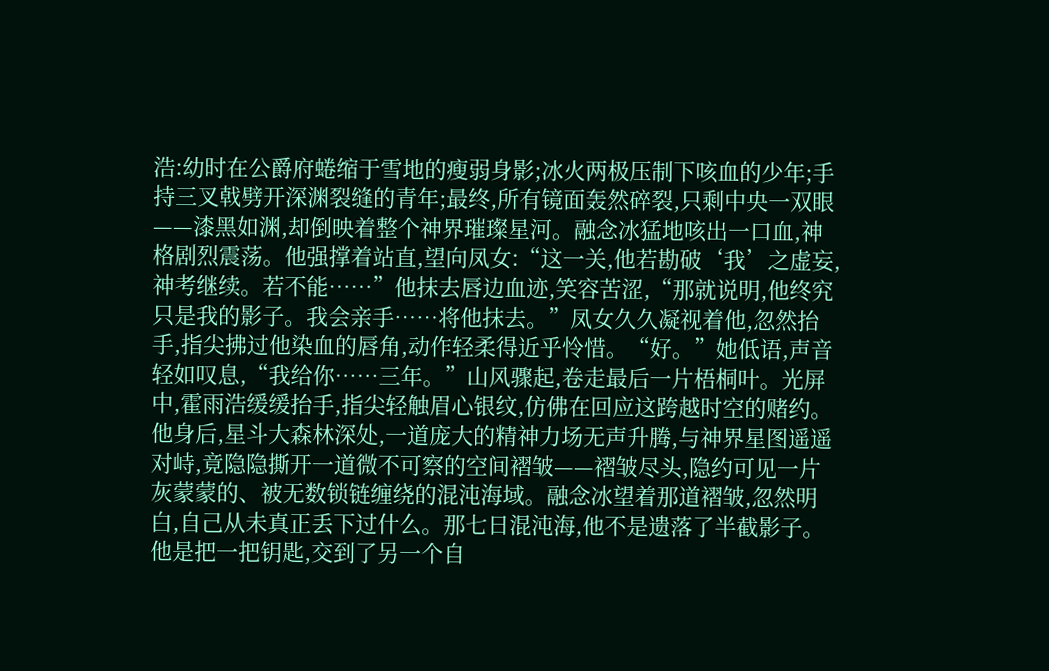浩:幼时在公爵府蜷缩于雪地的瘦弱身影;冰火两极压制下咳血的少年;手持三叉戟劈开深渊裂缝的青年;最终,所有镜面轰然碎裂,只剩中央一双眼——漆黑如渊,却倒映着整个神界璀璨星河。融念冰猛地咳出一口血,神格剧烈震荡。他强撑着站直,望向凤女:“这一关,他若勘破‘我’之虚妄,神考继续。若不能……”他抹去唇边血迹,笑容苦涩,“那就说明,他终究只是我的影子。我会亲手……将他抹去。”凤女久久凝视着他,忽然抬手,指尖拂过他染血的唇角,动作轻柔得近乎怜惜。“好。”她低语,声音轻如叹息,“我给你……三年。”山风骤起,卷走最后一片梧桐叶。光屏中,霍雨浩缓缓抬手,指尖轻触眉心银纹,仿佛在回应这跨越时空的赌约。他身后,星斗大森林深处,一道庞大的精神力场无声升腾,与神界星图遥遥对峙,竟隐隐撕开一道微不可察的空间褶皱——褶皱尽头,隐约可见一片灰蒙蒙的、被无数锁链缠绕的混沌海域。融念冰望着那道褶皱,忽然明白,自己从未真正丢下过什么。那七日混沌海,他不是遗落了半截影子。他是把一把钥匙,交到了另一个自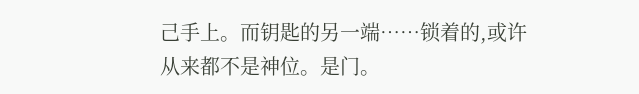己手上。而钥匙的另一端……锁着的,或许从来都不是神位。是门。